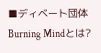■ディベート団体 Burning Mindとは?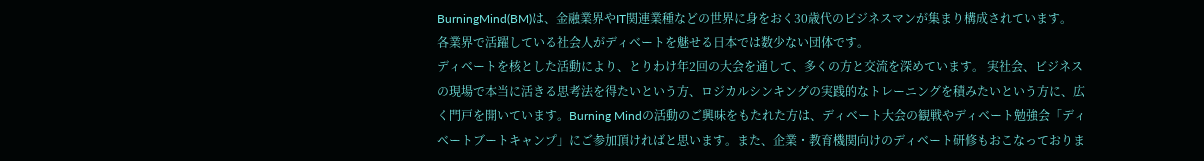BurningMind(BM)は、金融業界やIT関連業種などの世界に身をおく30歳代のビジネスマンが集まり構成されています。
各業界で活躍している社会人がディベートを魅せる日本では数少ない団体です。
ディベートを核とした活動により、とりわけ年2回の大会を通して、多くの方と交流を深めています。 実社会、ビジネスの現場で本当に活きる思考法を得たいという方、ロジカルシンキングの実践的なトレーニングを積みたいという方に、広く門戸を開いています。Burning Mindの活動のご興味をもたれた方は、ディベート大会の観戦やディベート勉強会「ディベートブートキャンプ」にご参加頂ければと思います。また、企業・教育機関向けのディベート研修もおこなっておりま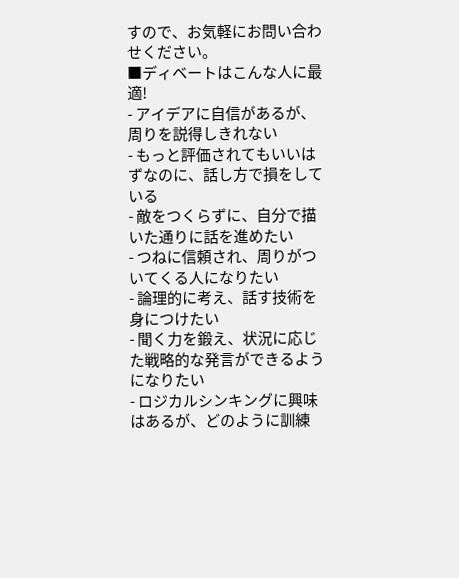すので、お気軽にお問い合わせください。
■ディベートはこんな人に最適!
- アイデアに自信があるが、周りを説得しきれない
- もっと評価されてもいいはずなのに、話し方で損をしている
- 敵をつくらずに、自分で描いた通りに話を進めたい
- つねに信頼され、周りがついてくる人になりたい
- 論理的に考え、話す技術を身につけたい
- 聞く力を鍛え、状況に応じた戦略的な発言ができるようになりたい
- ロジカルシンキングに興味はあるが、どのように訓練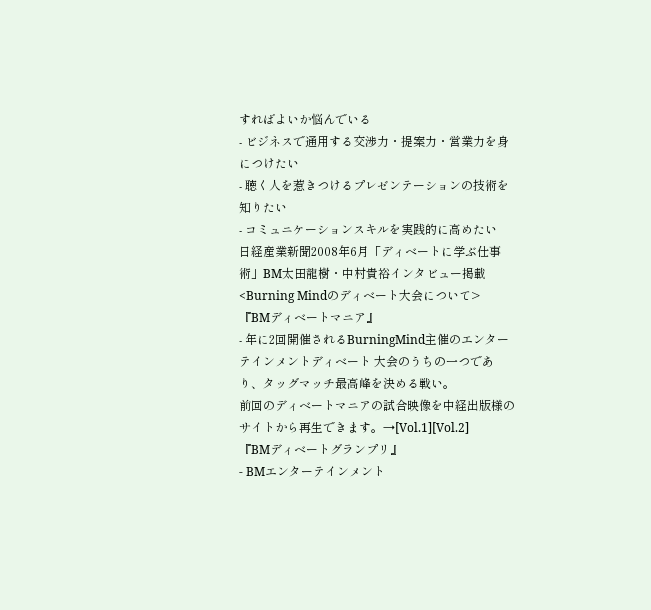すればよいか悩んでいる
- ビジネスで通用する交渉力・提案力・営業力を身につけたい
- 聴く人を惹きつけるプレゼンテーションの技術を知りたい
- コミュニケーションスキルを実践的に高めたい
日経産業新聞2008年6月「ディベートに学ぶ仕事術」BM太田龍樹・中村貴裕インタビュー掲載
<Burning Mindのディベート大会について>
『BMディベートマニア』
- 年に2回開催されるBurningMind主催のエンターテインメントディベート 大会のうちの一つであり、タッグマッチ最高峰を決める戦い。
前回のディベートマニアの試合映像を中経出版様のサイトから再生できます。→[Vol.1][Vol.2]
『BMディベートグランプリ』
- BMエンターテインメント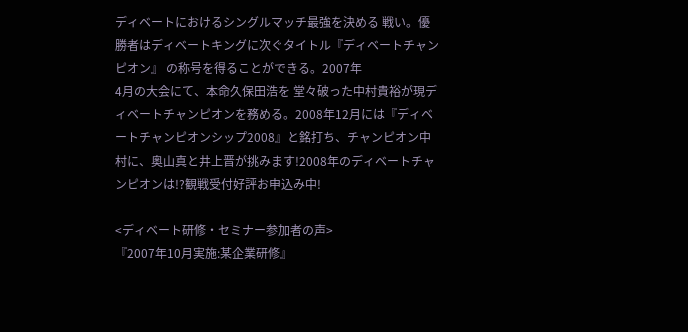ディベートにおけるシングルマッチ最強を決める 戦い。優勝者はディベートキングに次ぐタイトル『ディベートチャンピオン』 の称号を得ることができる。2007年
4月の大会にて、本命久保田浩を 堂々破った中村貴裕が現ディベートチャンピオンを務める。2008年12月には『ディベートチャンピオンシップ2008』と銘打ち、チャンピオン中村に、奥山真と井上晋が挑みます!2008年のディベートチャンピオンは!?観戦受付好評お申込み中!

<ディベート研修・セミナー参加者の声>
『2007年10月実施:某企業研修』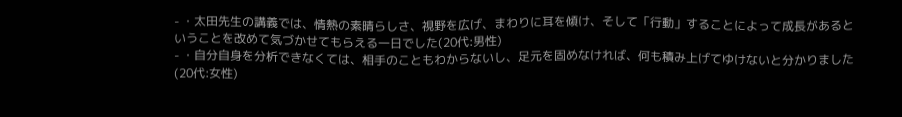- ・太田先生の講義では、情熱の素晴らしさ、視野を広げ、まわりに耳を傾け、そして「行動」することによって成長があるということを改めて気づかせてもらえる一日でした(20代:男性)
- ・自分自身を分析できなくては、相手のこともわからないし、足元を固めなければ、何も積み上げてゆけないと分かりました(20代:女性)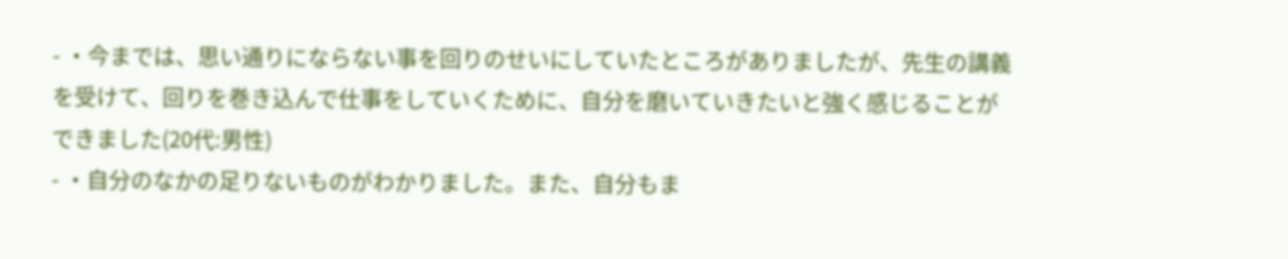- ・今までは、思い通りにならない事を回りのせいにしていたところがありましたが、先生の講義を受けて、回りを巻き込んで仕事をしていくために、自分を磨いていきたいと強く感じることができました(20代:男性)
- ・自分のなかの足りないものがわかりました。また、自分もま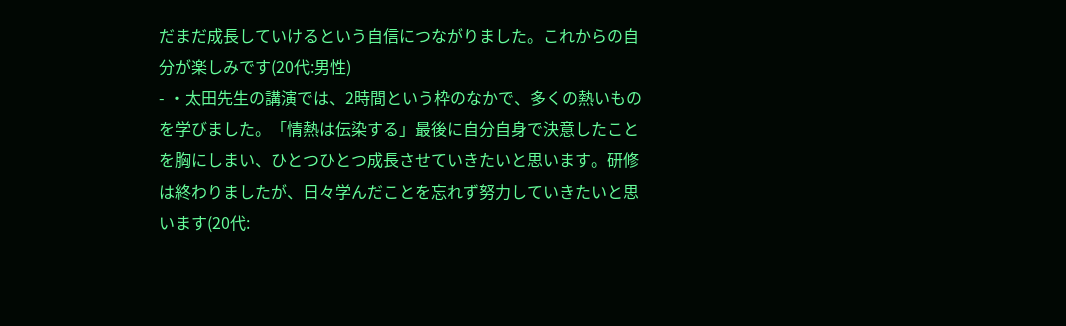だまだ成長していけるという自信につながりました。これからの自分が楽しみです(20代:男性)
- ・太田先生の講演では、2時間という枠のなかで、多くの熱いものを学びました。「情熱は伝染する」最後に自分自身で決意したことを胸にしまい、ひとつひとつ成長させていきたいと思います。研修は終わりましたが、日々学んだことを忘れず努力していきたいと思います(20代: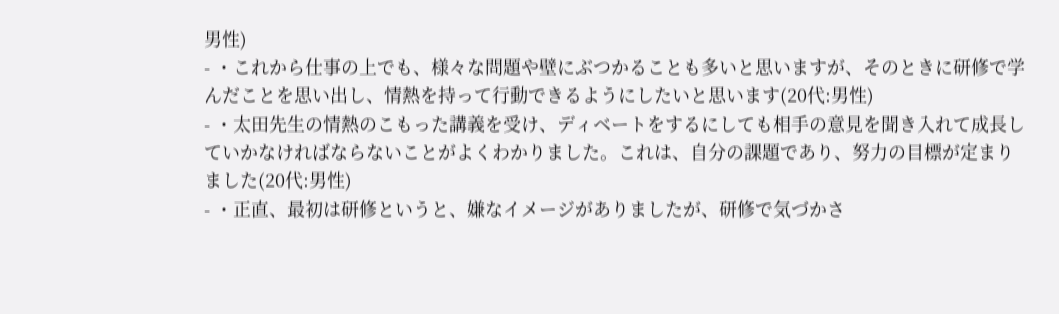男性)
- ・これから仕事の上でも、様々な問題や壁にぶつかることも多いと思いますが、そのときに研修で学んだことを思い出し、情熱を持って行動できるようにしたいと思います(20代:男性)
- ・太田先生の情熱のこもった講義を受け、ディベートをするにしても相手の意見を聞き入れて成長していかなければならないことがよくわかりました。これは、自分の課題であり、努力の目標が定まりました(20代:男性)
- ・正直、最初は研修というと、嫌なイメージがありましたが、研修で気づかさ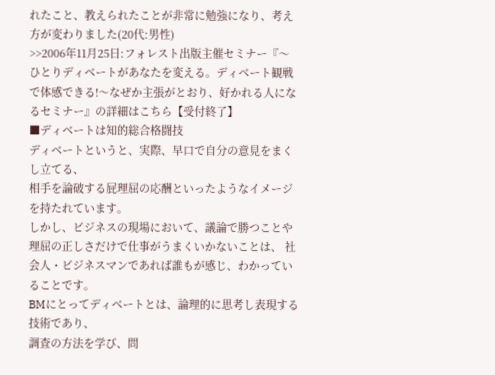れたこと、教えられたことが非常に勉強になり、考え方が変わりました(20代:男性)
>>2006年11月25日:フォレスト出版主催セミナー『〜ひとりディベートがあなたを変える。ディベート観戦で体感できる!〜なぜか主張がとおり、好かれる人になるセミナー』の詳細はこちら【受付終了】
■ディベートは知的総合格闘技
ディベートというと、実際、早口で自分の意見をまくし立てる、
相手を論破する屁理屈の応酬といったようなイメージを持たれています。
しかし、ビジネスの現場において、議論で勝つことや理屈の正しさだけで仕事がうまくいかないことは、 社会人・ビジネスマンであれば誰もが感じ、わかっていることです。
BMにとってディベートとは、論理的に思考し表現する技術であり、
調査の方法を学び、問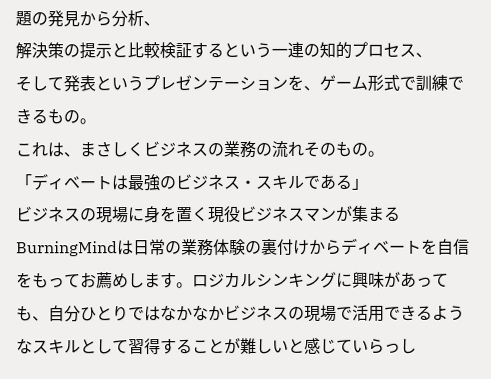題の発見から分析、
解決策の提示と比較検証するという一連の知的プロセス、
そして発表というプレゼンテーションを、ゲーム形式で訓練できるもの。
これは、まさしくビジネスの業務の流れそのもの。
「ディベートは最強のビジネス・スキルである」
ビジネスの現場に身を置く現役ビジネスマンが集まるBurningMindは日常の業務体験の裏付けからディベートを自信をもってお薦めします。ロジカルシンキングに興味があっても、自分ひとりではなかなかビジネスの現場で活用できるようなスキルとして習得することが難しいと感じていらっし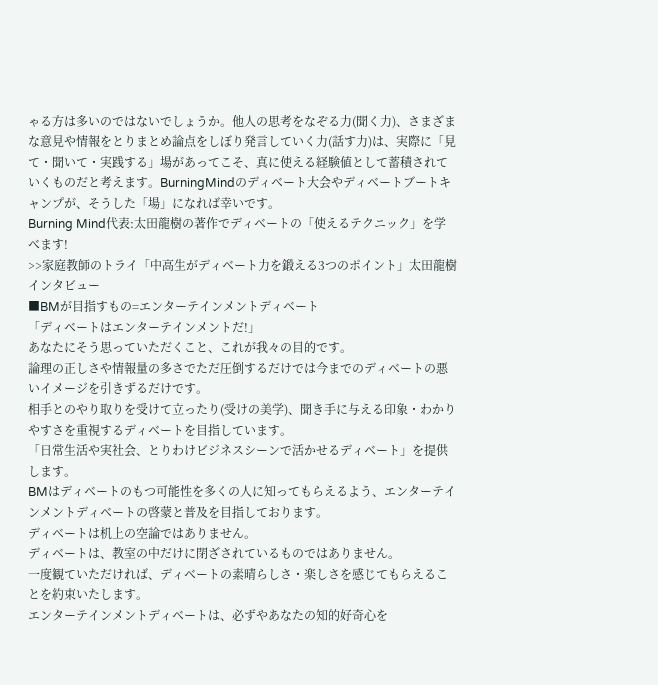ゃる方は多いのではないでしょうか。他人の思考をなぞる力(聞く力)、さまざまな意見や情報をとりまとめ論点をしぼり発言していく力(話す力)は、実際に「見て・聞いて・実践する」場があってこそ、真に使える経験値として蓄積されていくものだと考えます。BurningMindのディベート大会やディベートブートキャンプが、そうした「場」になれば幸いです。
Burning Mind代表:太田龍樹の著作でディベートの「使えるテクニック」を学べます!
>>家庭教師のトライ「中高生がディベート力を鍛える3つのポイント」太田龍樹インタビュー
■BMが目指すもの=エンターテインメントディベート
「ディベートはエンターテインメントだ!」
あなたにそう思っていただくこと、これが我々の目的です。
論理の正しさや情報量の多さでただ圧倒するだけでは今までのディベートの悪いイメージを引きずるだけです。
相手とのやり取りを受けて立ったり(受けの美学)、聞き手に与える印象・わかりやすさを重視するディベートを目指しています。
「日常生活や実社会、とりわけビジネスシーンで活かせるディベート」を提供します。
BMはディベートのもつ可能性を多くの人に知ってもらえるよう、エンターテインメントディベートの啓蒙と普及を目指しております。
ディベートは机上の空論ではありません。
ディベートは、教室の中だけに閉ざされているものではありません。
一度観ていただければ、ディベートの素晴らしさ・楽しさを感じてもらえることを約束いたします。
エンターテインメントディベートは、必ずやあなたの知的好奇心を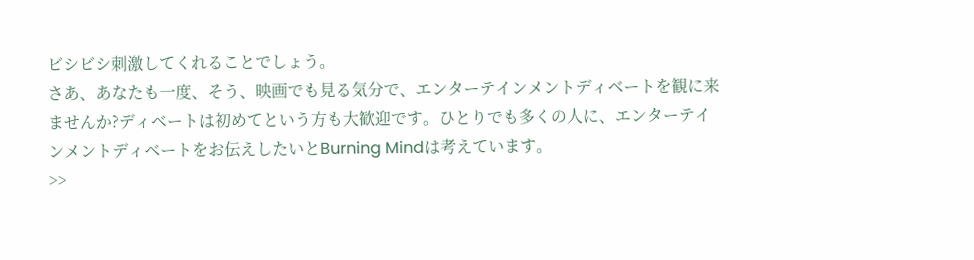ビシビシ刺激してくれることでしょう。
さあ、あなたも一度、そう、映画でも見る気分で、エンターテインメントディベートを観に来ませんか?ディベートは初めてという方も大歓迎です。ひとりでも多くの人に、エンターテインメントディベートをお伝えしたいとBurning Mindは考えています。
>>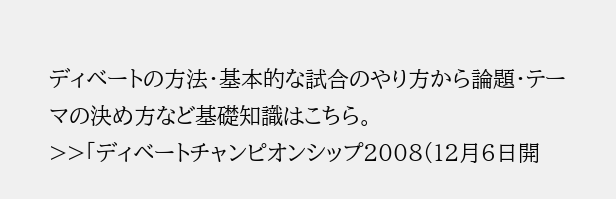ディベートの方法・基本的な試合のやり方から論題・テーマの決め方など基礎知識はこちら。
>>「ディベートチャンピオンシップ2008(12月6日開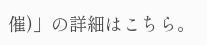催)」の詳細はこちら。